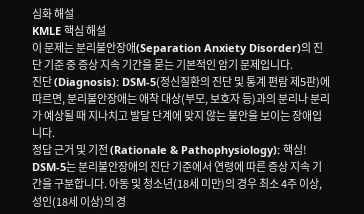심화 해설
KMLE 핵심 해설
이 문제는 분리불안장애(Separation Anxiety Disorder)의 진단 기준 중 증상 지속 기간을 묻는 기본적인 암기 문제입니다.
진단 (Diagnosis): DSM-5(정신질환의 진단 및 통계 편람 제5판)에 따르면, 분리불안장애는 애착 대상(부모, 보호자 등)과의 분리나 분리가 예상될 때 지나치고 발달 단계에 맞지 않는 불안을 보이는 장애입니다.
정답 근거 및 기전 (Rationale & Pathophysiology): 핵심! DSM-5는 분리불안장애의 진단 기준에서 연령에 따른 증상 지속 기간을 구분합니다. 아동 및 청소년(18세 미만)의 경우 최소 4주 이상, 성인(18세 이상)의 경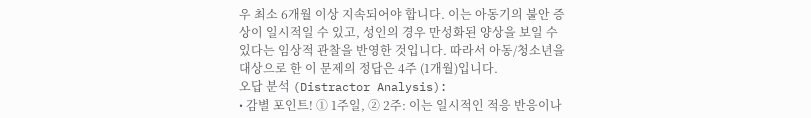우 최소 6개월 이상 지속되어야 합니다. 이는 아동기의 불안 증상이 일시적일 수 있고, 성인의 경우 만성화된 양상을 보일 수 있다는 임상적 관찰을 반영한 것입니다. 따라서 아동/청소년을 대상으로 한 이 문제의 정답은 4주 (1개월)입니다.
오답 분석 (Distractor Analysis):
• 감별 포인트! ① 1주일, ② 2주: 이는 일시적인 적응 반응이나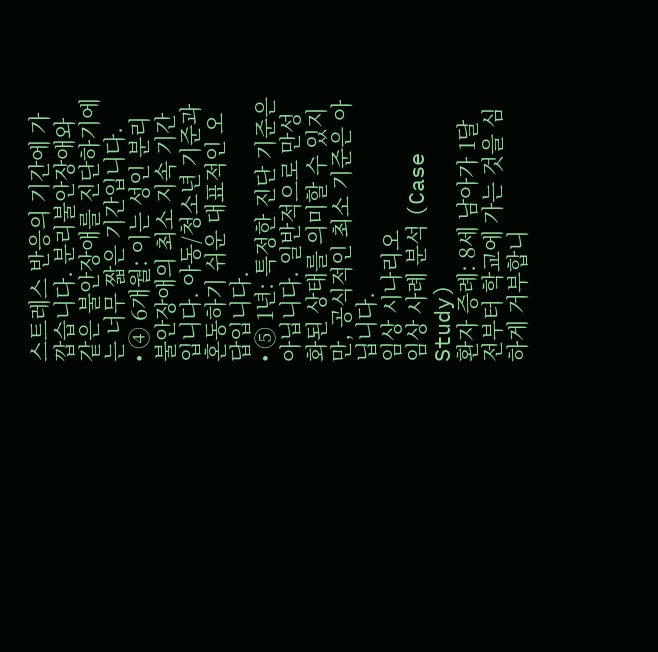스트레스 반응의 기간에 가깝습니다. 분리불안장애와 같은 불안장애를 진단하기에는 너무 짧은 기간입니다.
• ④ 6개월: 이는 성인 분리불안장애의 최소 지속 기간입니다. 아동/청소년 기준과 혼동하기 쉬운 대표적인 오답입니다.
• ⑤ 1년: 특정한 진단 기준은 아닙니다. 일반적으로 만성화된 상태를 의미할 수 있지만, 공식적인 최소 기준은 아닙니다.
임상 시나리오
임상 사례 분석 (Case Study)
환자 증례: 8세 남아가 1달 전부터 학교에 가는 것을 심하게 거부합니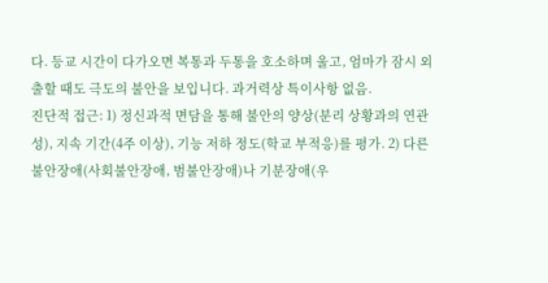다. 등교 시간이 다가오면 복통과 두통을 호소하며 울고, 엄마가 잠시 외출할 때도 극도의 불안을 보입니다. 과거력상 특이사항 없음.
진단적 접근: 1) 정신과적 면담을 통해 불안의 양상(분리 상황과의 연관성), 지속 기간(4주 이상), 기능 저하 정도(학교 부적응)를 평가. 2) 다른 불안장애(사회불안장애, 범불안장애)나 기분장애(우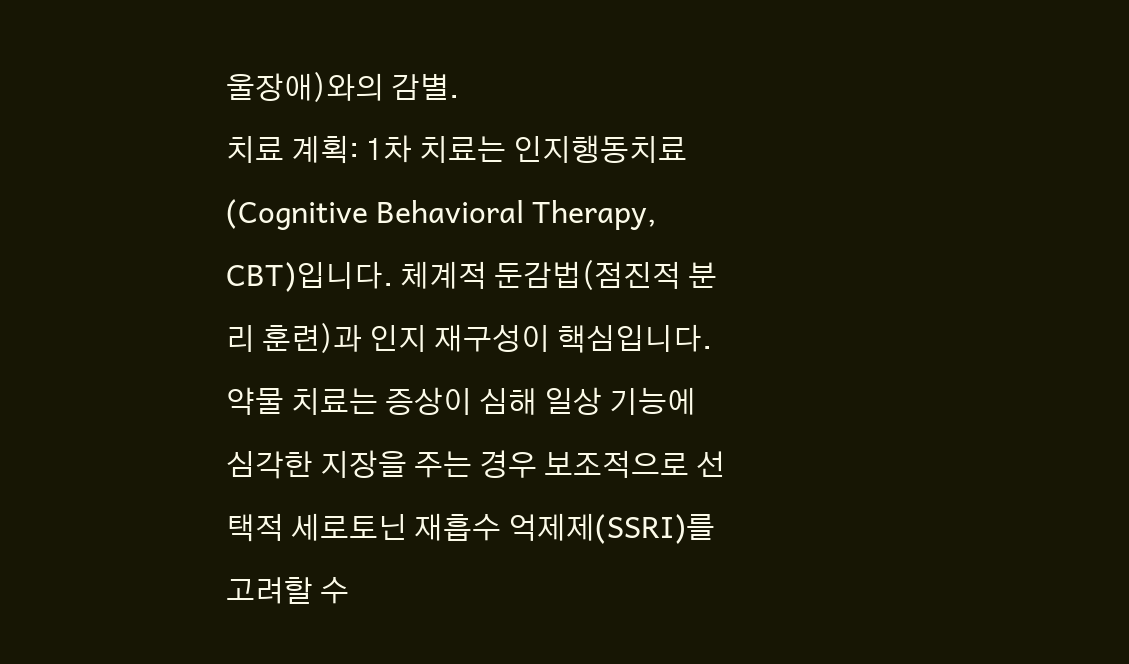울장애)와의 감별.
치료 계획: 1차 치료는 인지행동치료(Cognitive Behavioral Therapy, CBT)입니다. 체계적 둔감법(점진적 분리 훈련)과 인지 재구성이 핵심입니다. 약물 치료는 증상이 심해 일상 기능에 심각한 지장을 주는 경우 보조적으로 선택적 세로토닌 재흡수 억제제(SSRI)를 고려할 수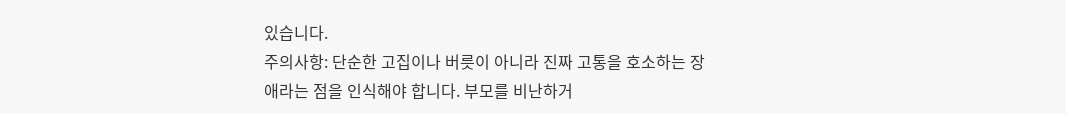있습니다.
주의사항: 단순한 고집이나 버릇이 아니라 진짜 고통을 호소하는 장애라는 점을 인식해야 합니다. 부모를 비난하거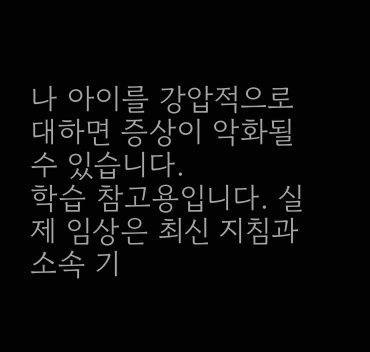나 아이를 강압적으로 대하면 증상이 악화될 수 있습니다.
학습 참고용입니다. 실제 임상은 최신 지침과 소속 기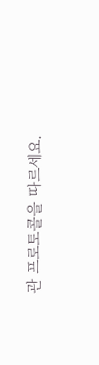관 프로토콜을 따르세요.